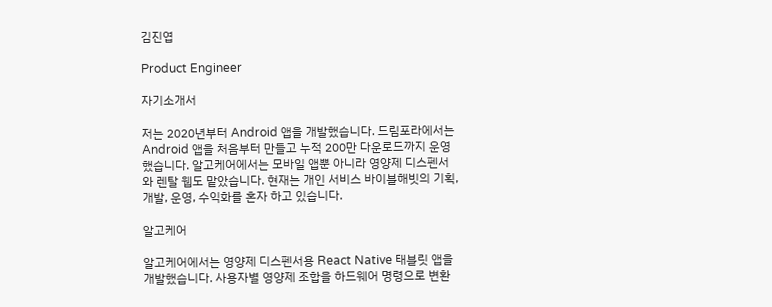김진엽

Product Engineer

자기소개서

저는 2020년부터 Android 앱을 개발했습니다. 드림포라에서는 Android 앱을 처음부터 만들고 누적 200만 다운로드까지 운영했습니다. 알고케어에서는 모바일 앱뿐 아니라 영양제 디스펜서와 렌탈 웹도 맡았습니다. 현재는 개인 서비스 바이블해빗의 기획, 개발, 운영, 수익화를 혼자 하고 있습니다.

알고케어

알고케어에서는 영양제 디스펜서용 React Native 태블릿 앱을 개발했습니다. 사용자별 영양제 조합을 하드웨어 명령으로 변환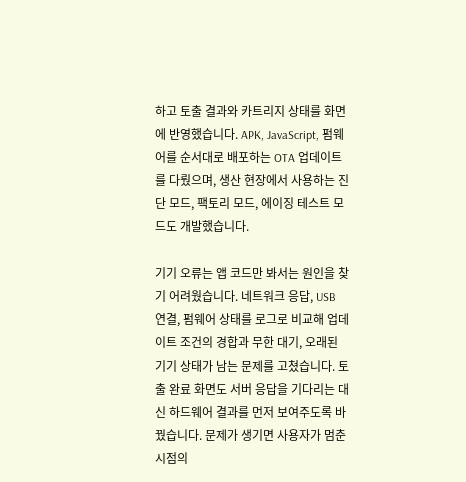하고 토출 결과와 카트리지 상태를 화면에 반영했습니다. APK, JavaScript, 펌웨어를 순서대로 배포하는 OTA 업데이트를 다뤘으며, 생산 현장에서 사용하는 진단 모드, 팩토리 모드, 에이징 테스트 모드도 개발했습니다.

기기 오류는 앱 코드만 봐서는 원인을 찾기 어려웠습니다. 네트워크 응답, USB 연결, 펌웨어 상태를 로그로 비교해 업데이트 조건의 경합과 무한 대기, 오래된 기기 상태가 남는 문제를 고쳤습니다. 토출 완료 화면도 서버 응답을 기다리는 대신 하드웨어 결과를 먼저 보여주도록 바꿨습니다. 문제가 생기면 사용자가 멈춘 시점의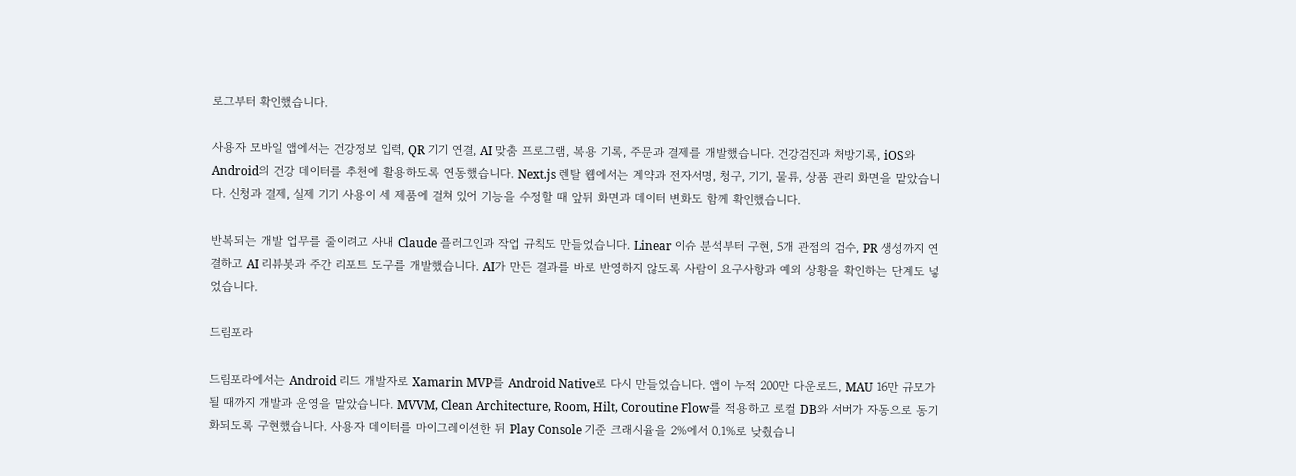로그부터 확인했습니다.

사용자 모바일 앱에서는 건강정보 입력, QR 기기 연결, AI 맞춤 프로그램, 복용 기록, 주문과 결제를 개발했습니다. 건강검진과 처방기록, iOS와 Android의 건강 데이터를 추천에 활용하도록 연동했습니다. Next.js 렌탈 웹에서는 계약과 전자서명, 청구, 기기, 물류, 상품 관리 화면을 맡았습니다. 신청과 결제, 실제 기기 사용이 세 제품에 걸쳐 있어 기능을 수정할 때 앞뒤 화면과 데이터 변화도 함께 확인했습니다.

반복되는 개발 업무를 줄이려고 사내 Claude 플러그인과 작업 규칙도 만들었습니다. Linear 이슈 분석부터 구현, 5개 관점의 검수, PR 생성까지 연결하고 AI 리뷰봇과 주간 리포트 도구를 개발했습니다. AI가 만든 결과를 바로 반영하지 않도록 사람이 요구사항과 예외 상황을 확인하는 단계도 넣었습니다.

드림포라

드림포라에서는 Android 리드 개발자로 Xamarin MVP를 Android Native로 다시 만들었습니다. 앱이 누적 200만 다운로드, MAU 16만 규모가 될 때까지 개발과 운영을 맡았습니다. MVVM, Clean Architecture, Room, Hilt, Coroutine Flow를 적용하고 로컬 DB와 서버가 자동으로 동기화되도록 구현했습니다. 사용자 데이터를 마이그레이션한 뒤 Play Console 기준 크래시율을 2%에서 0.1%로 낮췄습니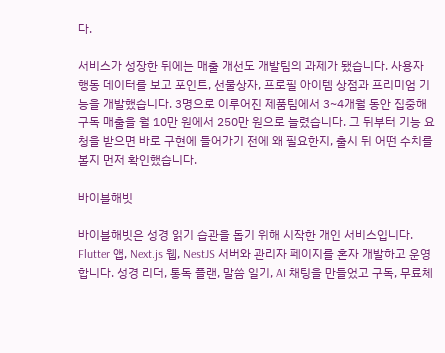다.

서비스가 성장한 뒤에는 매출 개선도 개발팀의 과제가 됐습니다. 사용자 행동 데이터를 보고 포인트, 선물상자, 프로필 아이템 상점과 프리미엄 기능을 개발했습니다. 3명으로 이루어진 제품팀에서 3~4개월 동안 집중해 구독 매출을 월 10만 원에서 250만 원으로 늘렸습니다. 그 뒤부터 기능 요청을 받으면 바로 구현에 들어가기 전에 왜 필요한지, 출시 뒤 어떤 수치를 볼지 먼저 확인했습니다.

바이블해빗

바이블해빗은 성경 읽기 습관을 돕기 위해 시작한 개인 서비스입니다. Flutter 앱, Next.js 웹, NestJS 서버와 관리자 페이지를 혼자 개발하고 운영합니다. 성경 리더, 통독 플랜, 말씀 일기, AI 채팅을 만들었고 구독, 무료체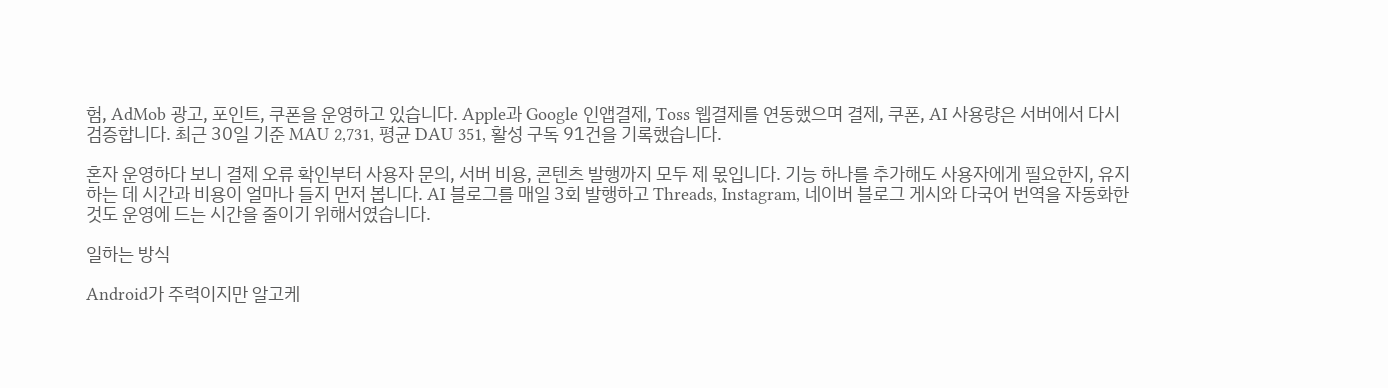험, AdMob 광고, 포인트, 쿠폰을 운영하고 있습니다. Apple과 Google 인앱결제, Toss 웹결제를 연동했으며 결제, 쿠폰, AI 사용량은 서버에서 다시 검증합니다. 최근 30일 기준 MAU 2,731, 평균 DAU 351, 활성 구독 91건을 기록했습니다.

혼자 운영하다 보니 결제 오류 확인부터 사용자 문의, 서버 비용, 콘텐츠 발행까지 모두 제 몫입니다. 기능 하나를 추가해도 사용자에게 필요한지, 유지하는 데 시간과 비용이 얼마나 들지 먼저 봅니다. AI 블로그를 매일 3회 발행하고 Threads, Instagram, 네이버 블로그 게시와 다국어 번역을 자동화한 것도 운영에 드는 시간을 줄이기 위해서였습니다.

일하는 방식

Android가 주력이지만 알고케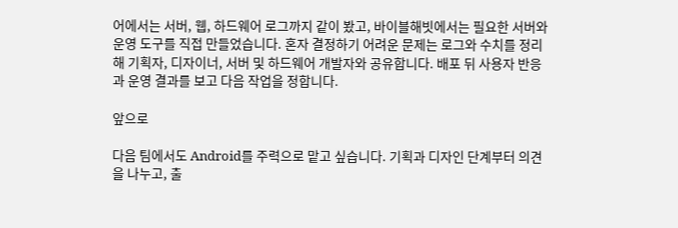어에서는 서버, 웹, 하드웨어 로그까지 같이 봤고, 바이블해빗에서는 필요한 서버와 운영 도구를 직접 만들었습니다. 혼자 결정하기 어려운 문제는 로그와 수치를 정리해 기획자, 디자이너, 서버 및 하드웨어 개발자와 공유합니다. 배포 뒤 사용자 반응과 운영 결과를 보고 다음 작업을 정합니다.

앞으로

다음 팀에서도 Android를 주력으로 맡고 싶습니다. 기획과 디자인 단계부터 의견을 나누고, 출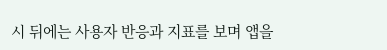시 뒤에는 사용자 반응과 지표를 보며 앱을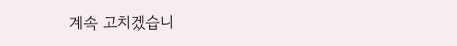계속 고치겠습니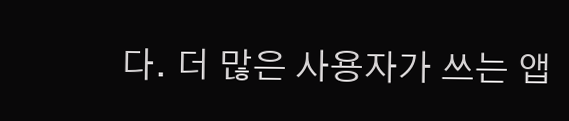다. 더 많은 사용자가 쓰는 앱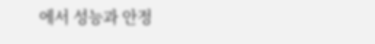에서 성능과 안정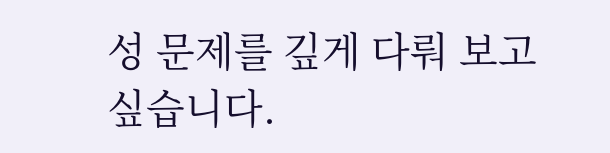성 문제를 깊게 다뤄 보고 싶습니다.